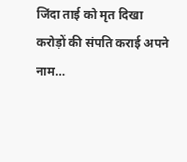जिंदा ताई को मृत दिखा करोड़ों की संपति कराई अपने नाम…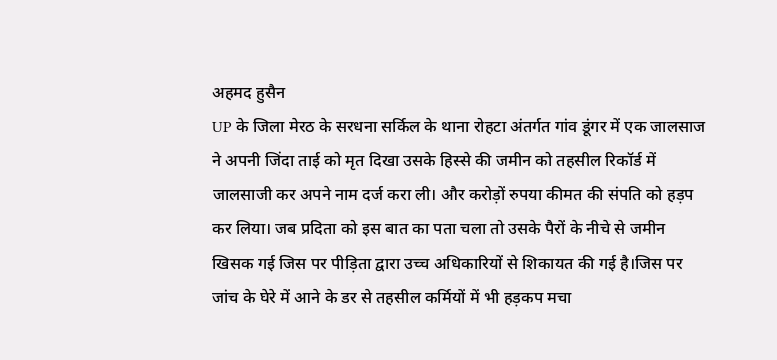अहमद हुसैन
UP के जिला मेरठ के सरधना सर्किल के थाना रोहटा अंतर्गत गांव डूंगर में एक जालसाज ने अपनी जिंदा ताई को मृत दिखा उसके हिस्से की जमीन को तहसील रिकॉर्ड में जालसाजी कर अपने नाम दर्ज करा ली। और करोड़ों रुपया कीमत की संपति को हड़प कर लिया। जब प्रदिता को इस बात का पता चला तो उसके पैरों के नीचे से जमीन खिसक गई जिस पर पीड़िता द्वारा उच्च अधिकारियों से शिकायत की गई है।जिस पर जांच के घेरे में आने के डर से तहसील कर्मियों में भी हड़कप मचा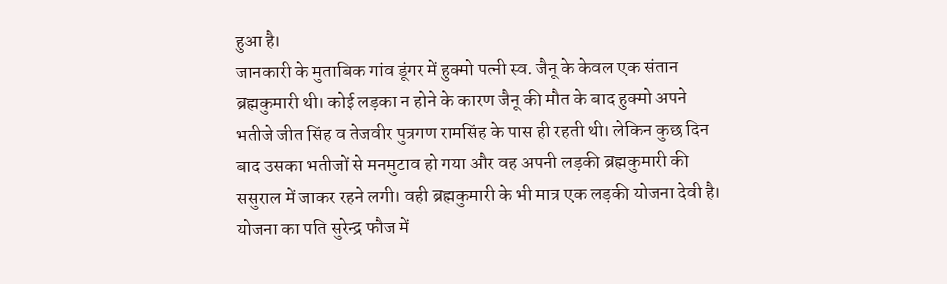हुआ है।
जानकारी के मुताबिक गांव डूंगर में हुक्मो पत्नी स्व. जैनू के केवल एक संतान ब्रह्मकुमारी थी। कोई लड़का न होने के कारण जैनू की मौत के बाद हुक्मो अपने भतीजे जीत सिंह व तेजवीर पुत्रगण रामसिंह के पास ही रहती थी। लेकिन कुछ दिन बाद उसका भतीजों से मनमुटाव हो गया और वह अपनी लड़की ब्रह्मकुमारी की ससुराल में जाकर रहने लगी। वही ब्रह्मकुमारी के भी मात्र एक लड़की योजना देवी है। योजना का पति सुरेन्द्र फौज में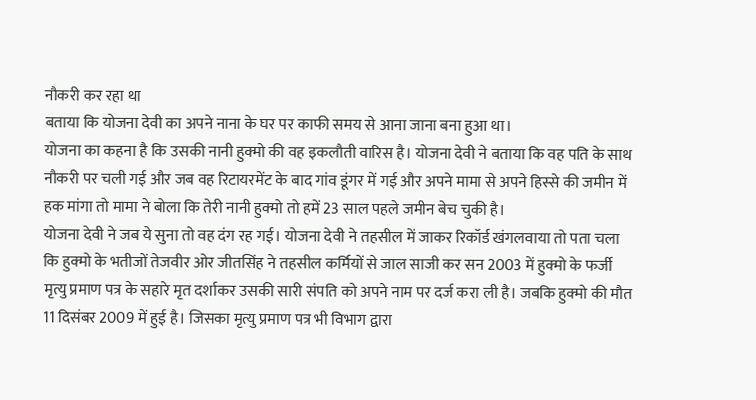नौकरी कर रहा था
बताया कि योजना देवी का अपने नाना के घर पर काफी समय से आना जाना बना हुआ था।
योजना का कहना है कि उसकी नानी हुक्मो की वह इकलौती वारिस है। योजना देवी ने बताया कि वह पति के साथ नौकरी पर चली गई और जब वह रिटायरमेंट के बाद गांव डूंगर में गई और अपने मामा से अपने हिस्से की जमीन में हक मांगा तो मामा ने बोला कि तेरी नानी हुक्मो तो हमें 23 साल पहले जमीन बेच चुकी है।
योजना देवी ने जब ये सुना तो वह दंग रह गई। योजना देवी ने तहसील में जाकर रिकॉर्ड खंगलवाया तो पता चला कि हुक्मो के भतीजों तेजवीर ओर जीतसिंह ने तहसील कर्मियों से जाल साजी कर सन 2003 में हुक्मो के फर्जी मृत्यु प्रमाण पत्र के सहारे मृत दर्शाकर उसकी सारी संपति को अपने नाम पर दर्ज करा ली है। जबकि हुक्मो की मौत 11 दिसंबर 2009 में हुई है। जिसका मृत्यु प्रमाण पत्र भी विभाग द्वारा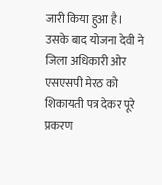जारी किया हुआ है।
उसके बाद योजना देवी ने जिला अधिकारी ओर एसएसपी मेरठ को शिकायती पत्र देकर पूरे प्रकरण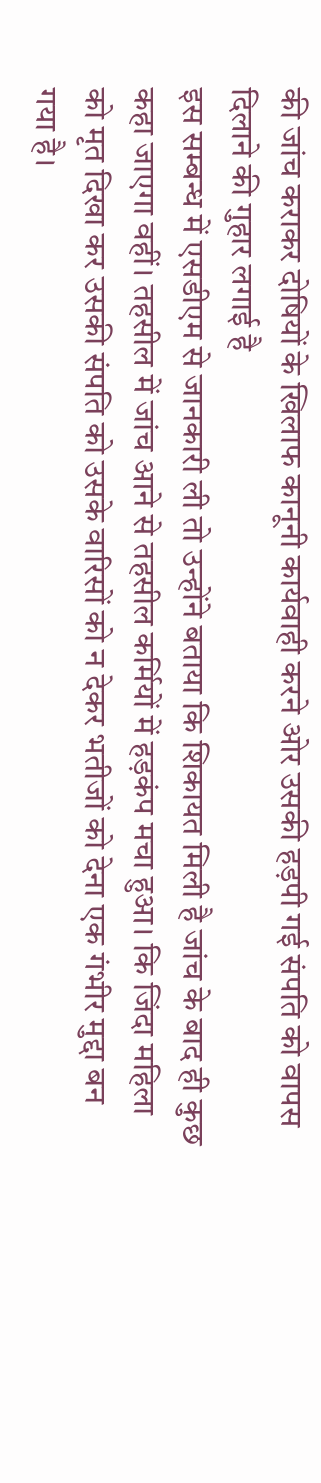की जांच कराकर दोषियों के खिलाफ कानूनी कार्यवाही करने ओर उसकी हड़पी गई संपति को वापस दिलाने की गुहार लगाई है
इस सम्बन्ध में एसडीएम से जानकारी ली तो उन्होंने बताया कि शिकायत मिली है जांच के बाद ही कुछ कहा जाएगा वहीं। तहसील में जांच आने से तहसील कर्मियों में हड़कंप मचा हुआ। कि जिंदा महिला को मृत दिखा कर उसकी संपति को उसके वारिसों को न देकर भतीजों को देना एक गंभीर मुद्दा बन गया है।